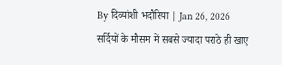By दिव्यांशी भदौरिया | Jan 26, 2026
सर्दियों के मौसम में सबसे ज्यादा पराठे ही खाए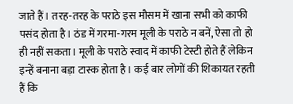जाते हैं। तरह-तरह के पराठे इस मौसम में खाना सभी को काफी पसंद होता है। ठंड में गरमा-गरम मूली के पराठे न बनें, ऐसा तो हो ही नहीं सकता। मूली के पराठे स्वाद में काफी टेस्टी होते हैं लेकिन इन्हें बनाना बड़ा टास्क होता है। कई बार लोगों की शिकायत रहती हैं कि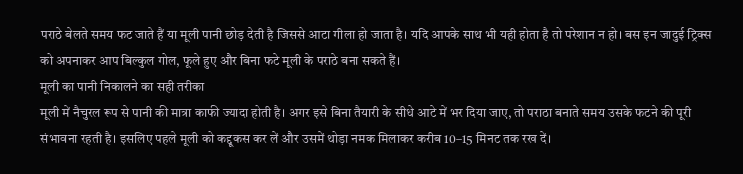पराठे बेलते समय फट जाते हैं या मूली पानी छोड़ देती है जिससे आटा गीला हो जाता है। यदि आपके साथ भी यही होता है तो परेशान न हो। बस इन जादुई ट्रिक्स को अपनाकर आप बिल्कुल गोल, फूले हुए और बिना फटे मूली के पराठे बना सकते हैं।
मूली का पानी निकालने का सही तरीका
मूली में नैचुरल रूप से पानी की मात्रा काफी ज्यादा होती है। अगर इसे बिना तैयारी के सीधे आटे में भर दिया जाए, तो पराठा बनाते समय उसके फटने की पूरी संभावना रहती है। इसलिए पहले मूली को कद्दूकस कर लें और उसमें थोड़ा नमक मिलाकर करीब 10–15 मिनट तक रख दें।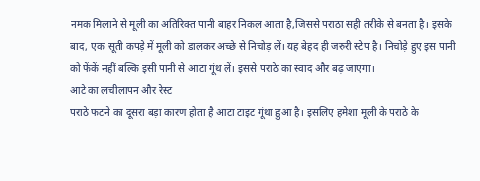नमक मिलाने से मूली का अतिरिक्त पानी बाहर निकल आता है,जिससे पराठा सही तरीके से बनता है। इसके बाद, एक सूती कपड़े में मूली को डालकर अच्छे से निचोड़ लें। यह बेहद ही जरुरी स्टेप है। निचोड़े हुए इस पानी को फेंकें नहीं बल्कि इसी पानी से आटा गूंथ लें। इससे पराठे का स्वाद और बढ़ जाएगा।
आटे का लचीलापन और रेस्ट
पराठे फटने का दूसरा बड़ा कारण होता है आटा टाइट गूंथा हुआ है। इसलिए हमेशा मूली के पराठे के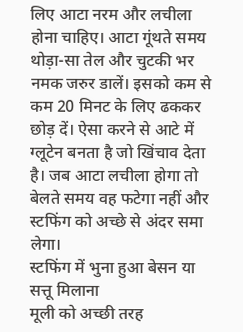लिए आटा नरम और लचीला होना चाहिए। आटा गूंथते समय थोड़ा-सा तेल और चुटकी भर नमक जरुर डालें। इसको कम से कम 20 मिनट के लिए ढककर छोड़ दें। ऐसा करने से आटे में ग्लूटेन बनता है जो खिंचाव देता है। जब आटा लचीला होगा तो बेलते समय वह फटेगा नहीं और स्टफिंग को अच्छे से अंदर समा लेगा।
स्टफिंग में भुना हुआ बेसन या सत्तू मिलाना
मूली को अच्छी तरह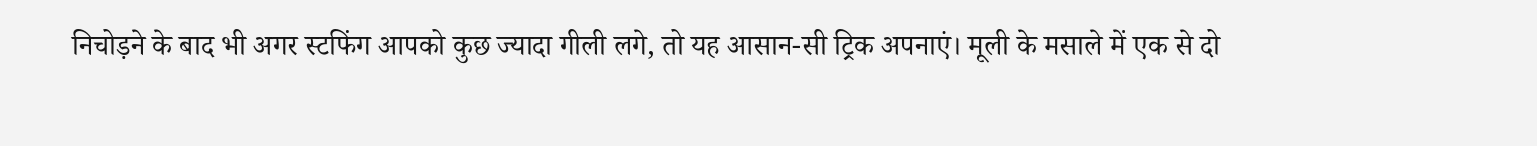निचोड़ने के बाद भी अगर स्टफिंग आपको कुछ ज्यादा गीली लगे, तो यह आसान-सी ट्रिक अपनाएं। मूली के मसाले में एक से दो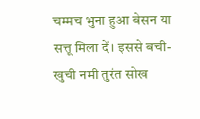चम्मच भुना हुआ बेसन या सत्तू मिला दें। इससे बची-खुची नमी तुरंत सोख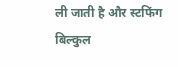ली जाती है और स्टफिंग बिल्कुल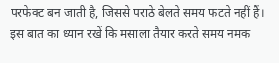परफेक्ट बन जाती है, जिससे पराठे बेलते समय फटते नहीं हैं। इस बात का ध्यान रखें कि मसाला तैयार करते समय नमक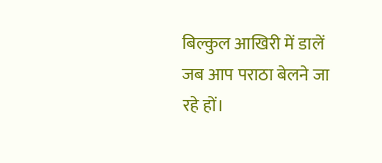बिल्कुल आखिरी में डालें जब आप पराठा बेलने जा रहे हों।